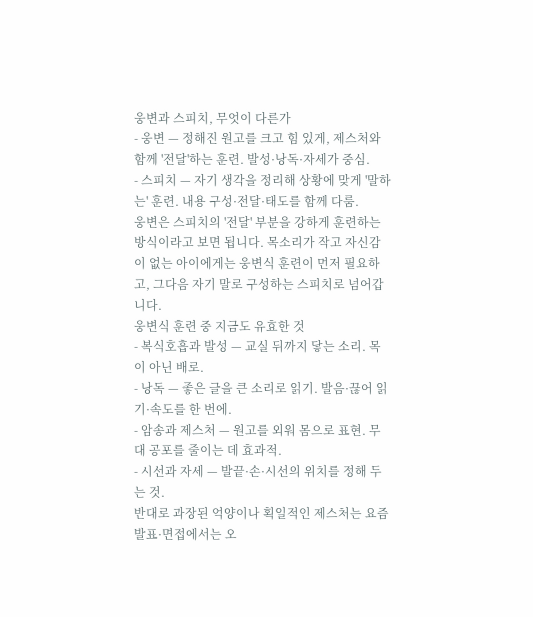웅변과 스피치, 무엇이 다른가
- 웅변 — 정해진 원고를 크고 힘 있게, 제스처와 함께 '전달'하는 훈련. 발성·낭독·자세가 중심.
- 스피치 — 자기 생각을 정리해 상황에 맞게 '말하는' 훈련. 내용 구성·전달·태도를 함께 다룸.
웅변은 스피치의 '전달' 부분을 강하게 훈련하는 방식이라고 보면 됩니다. 목소리가 작고 자신감이 없는 아이에게는 웅변식 훈련이 먼저 필요하고, 그다음 자기 말로 구성하는 스피치로 넘어갑니다.
웅변식 훈련 중 지금도 유효한 것
- 복식호흡과 발성 — 교실 뒤까지 닿는 소리. 목이 아닌 배로.
- 낭독 — 좋은 글을 큰 소리로 읽기. 발음·끊어 읽기·속도를 한 번에.
- 암송과 제스처 — 원고를 외워 몸으로 표현. 무대 공포를 줄이는 데 효과적.
- 시선과 자세 — 발끝·손·시선의 위치를 정해 두는 것.
반대로 과장된 억양이나 획일적인 제스처는 요즘 발표·면접에서는 오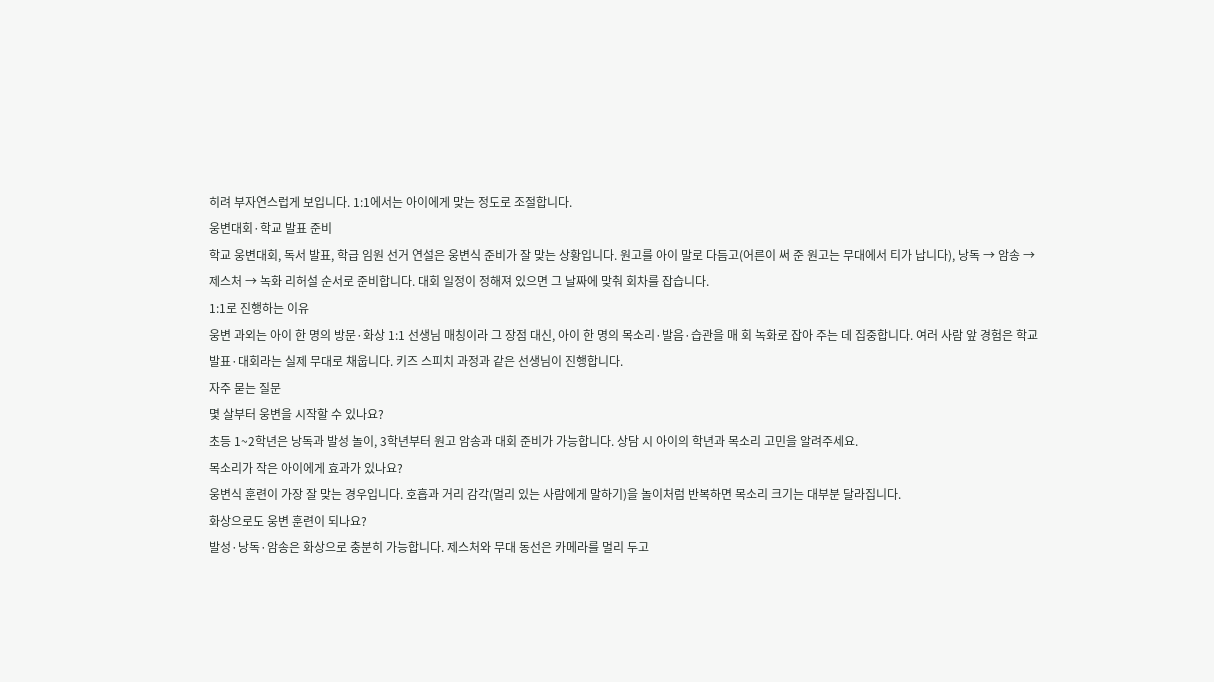히려 부자연스럽게 보입니다. 1:1에서는 아이에게 맞는 정도로 조절합니다.
웅변대회·학교 발표 준비
학교 웅변대회, 독서 발표, 학급 임원 선거 연설은 웅변식 준비가 잘 맞는 상황입니다. 원고를 아이 말로 다듬고(어른이 써 준 원고는 무대에서 티가 납니다), 낭독 → 암송 → 제스처 → 녹화 리허설 순서로 준비합니다. 대회 일정이 정해져 있으면 그 날짜에 맞춰 회차를 잡습니다.
1:1로 진행하는 이유
웅변 과외는 아이 한 명의 방문·화상 1:1 선생님 매칭이라 그 장점 대신, 아이 한 명의 목소리·발음·습관을 매 회 녹화로 잡아 주는 데 집중합니다. 여러 사람 앞 경험은 학교 발표·대회라는 실제 무대로 채웁니다. 키즈 스피치 과정과 같은 선생님이 진행합니다.
자주 묻는 질문
몇 살부터 웅변을 시작할 수 있나요?
초등 1~2학년은 낭독과 발성 놀이, 3학년부터 원고 암송과 대회 준비가 가능합니다. 상담 시 아이의 학년과 목소리 고민을 알려주세요.
목소리가 작은 아이에게 효과가 있나요?
웅변식 훈련이 가장 잘 맞는 경우입니다. 호흡과 거리 감각(멀리 있는 사람에게 말하기)을 놀이처럼 반복하면 목소리 크기는 대부분 달라집니다.
화상으로도 웅변 훈련이 되나요?
발성·낭독·암송은 화상으로 충분히 가능합니다. 제스처와 무대 동선은 카메라를 멀리 두고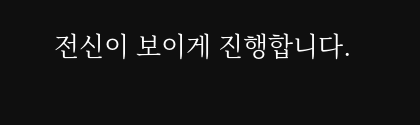전신이 보이게 진행합니다.